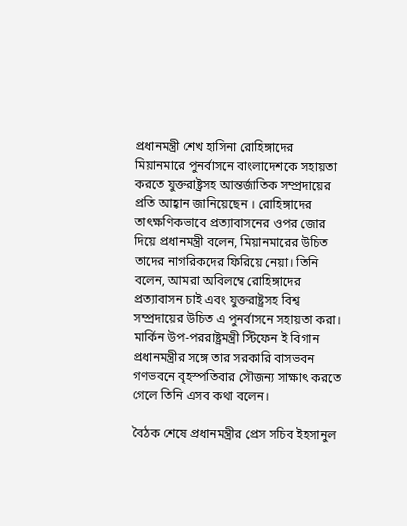প্রধানমন্ত্রী শেখ হাসিনা রোহিঙ্গাদের মিয়ানমারে পুনর্বাসনে বাংলাদেশকে সহায়তা করতে যুক্তরাষ্ট্রসহ আন্তর্জাতিক সম্প্রদায়ের প্রতি আহ্বান জানিয়েছেন । রোহিঙ্গাদের তাৎক্ষণিকভাবে প্রত্যাবাসনের ওপর জোর দিয়ে প্রধানমন্ত্রী বলেন, মিয়ানমারের উচিত তাদের নাগরিকদের ফিরিয়ে নেয়া। তিনি বলেন, আমরা অবিলম্বে রোহিঙ্গাদের প্রত্যাবাসন চাই এবং যুক্তরাষ্ট্রসহ বিশ্ব সম্প্রদায়ের উচিত এ পুনর্বাসনে সহায়তা করা। মার্কিন উপ-পররাষ্ট্রমন্ত্রী স্টিফেন ই বিগান প্রধানমন্ত্রীর সঙ্গে তার সরকারি বাসভবন গণভবনে বৃহস্পতিবার সৌজন্য সাক্ষাৎ করতে গেলে তিনি এসব কথা বলেন।

বৈঠক শেষে প্রধানমন্ত্রীর প্রেস সচিব ইহসানুল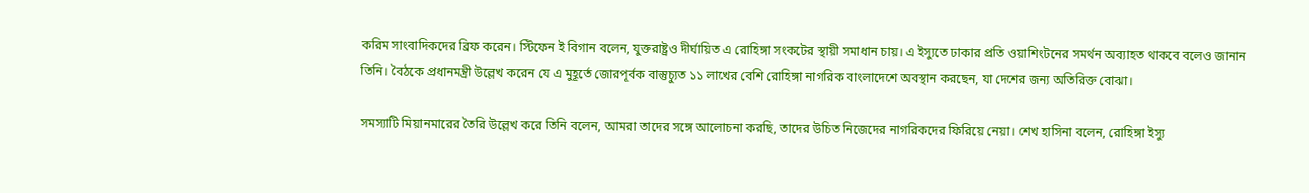করিম সাংবাদিকদের ব্রিফ করেন। স্টিফেন ই বিগান বলেন, যুক্তরাষ্ট্রও দীর্ঘায়িত এ রোহিঙ্গা সংকটের স্থায়ী সমাধান চায়। এ ইস্যুতে ঢাকার প্রতি ওয়াশিংটনের সমর্থন অব্যাহত থাকবে বলেও জানান তিনি। বৈঠকে প্রধানমন্ত্রী উল্লেখ করেন যে এ মুহূর্তে জোরপূর্বক বাস্তুচ্যুত ১১ লাখের বেশি রোহিঙ্গা নাগরিক বাংলাদেশে অবস্থান করছেন, যা দেশের জন্য অতিরিক্ত বোঝা।

সমস্যাটি মিয়ানমারের তৈরি উল্লেখ করে তিনি বলেন, আমরা তাদের সঙ্গে আলোচনা করছি, তাদের উচিত নিজেদের নাগরিকদের ফিরিয়ে নেয়া। শেখ হাসিনা বলেন, রোহিঙ্গা ইস্যু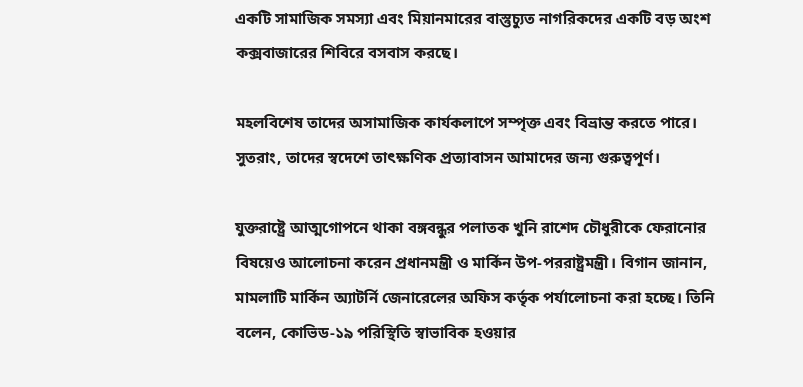একটি সামাজিক সমস্যা এবং মিয়ানমারের বাস্তুচ্যুত নাগরিকদের একটি বড় অংশ কক্সবাজারের শিবিরে বসবাস করছে।

মহলবিশেষ তাদের অসামাজিক কার্যকলাপে সম্পৃক্ত এবং বিভ্রান্ত করতে পারে। সুতরাং, তাদের স্বদেশে তাৎক্ষণিক প্রত্যাবাসন আমাদের জন্য গুরুত্বপূর্ণ।

যুক্তরাষ্ট্রে আত্মগোপনে থাকা বঙ্গবন্ধুর পলাতক খুনি রাশেদ চৌধুরীকে ফেরানোর বিষয়েও আলোচনা করেন প্রধানমন্ত্রী ও মার্কিন উপ-পররাষ্ট্রমন্ত্রী। বিগান জানান, মামলাটি মার্কিন অ্যাটর্নি জেনারেলের অফিস কর্তৃক পর্যালোচনা করা হচ্ছে। তিনি বলেন, কোভিড-১৯ পরিস্থিতি স্বাভাবিক হওয়ার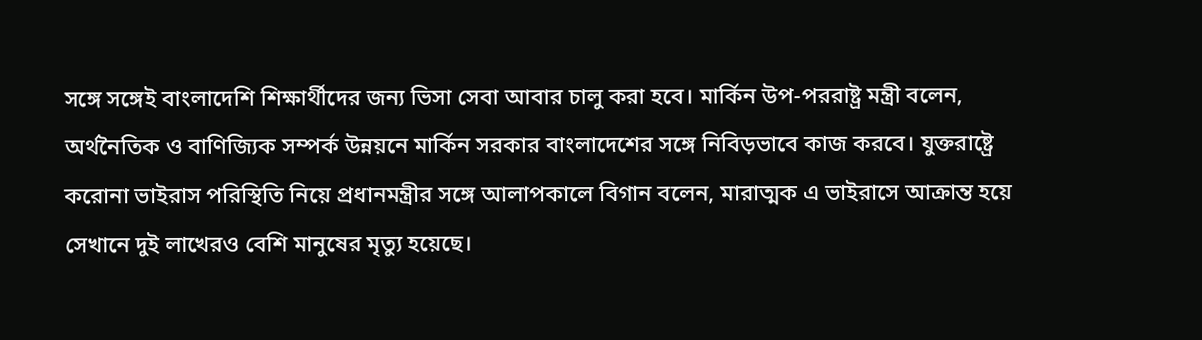সঙ্গে সঙ্গেই বাংলাদেশি শিক্ষার্থীদের জন্য ভিসা সেবা আবার চালু করা হবে। মার্কিন উপ-পররাষ্ট্র মন্ত্রী বলেন, অর্থনৈতিক ও বাণিজ্যিক সম্পর্ক উন্নয়নে মার্কিন সরকার বাংলাদেশের সঙ্গে নিবিড়ভাবে কাজ করবে। যুক্তরাষ্ট্রে করোনা ভাইরাস পরিস্থিতি নিয়ে প্রধানমন্ত্রীর সঙ্গে আলাপকালে বিগান বলেন, মারাত্মক এ ভাইরাসে আক্রান্ত হয়ে সেখানে দুই লাখেরও বেশি মানুষের মৃত্যু হয়েছে।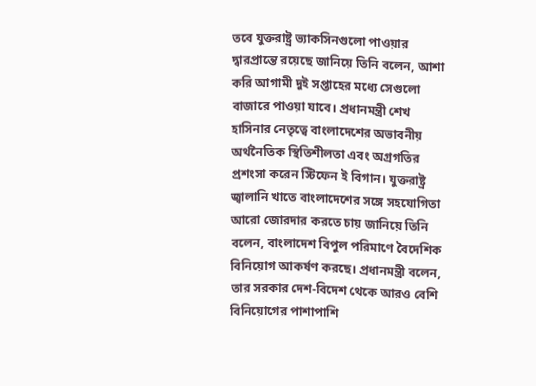তবে যুক্তরাষ্ট্র ভ্যাকসিনগুলো পাওয়ার দ্বারপ্রান্তে রয়েছে জানিয়ে তিনি বলেন, আশা করি আগামী দুই সপ্তাহের মধ্যে সেগুলো বাজারে পাওয়া যাবে। প্রধানমন্ত্রী শেখ হাসিনার নেতৃত্বে বাংলাদেশের অভাবনীয় অর্থনৈতিক স্থিতিশীলতা এবং অগ্রগতির প্রশংসা করেন স্টিফেন ই বিগান। যুক্তরাষ্ট্র জ্বালানি খাতে বাংলাদেশের সঙ্গে সহযোগিতা আরো জোরদার করতে চায় জানিয়ে তিনি বলেন, বাংলাদেশ বিপুল পরিমাণে বৈদেশিক বিনিয়োগ আকর্ষণ করছে। প্রধানমন্ত্রী বলেন, তার সরকার দেশ-বিদেশ থেকে আরও বেশি বিনিয়োগের পাশাপাশি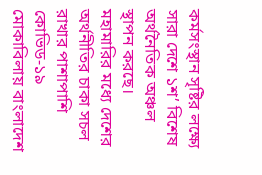কর্মসংস্থান সৃষ্টির লক্ষ্যে সারা দেশে ১শ’ বিশেষ অর্থনৈতিক অঞ্চল স্থাপন করছে। মহামারির মধ্যে দেশের অর্থনীতির চাকা সচল রাখার পাশাপাশি কোভিড-১৯ মোকাবিলায় বাংলাদেশ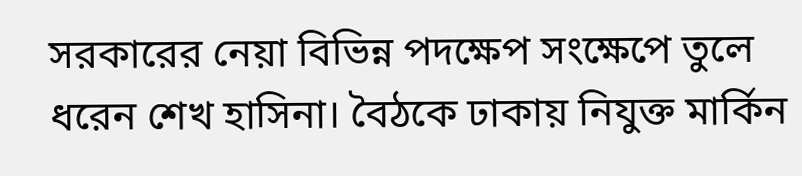সরকারের নেয়া বিভিন্ন পদক্ষেপ সংক্ষেপে তুলে ধরেন শেখ হাসিনা। বৈঠকে ঢাকায় নিযুক্ত মার্কিন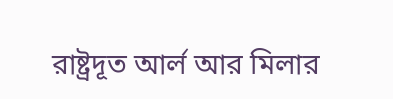রাষ্ট্রদূত আর্ল আর মিলার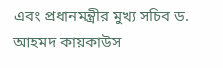এবং প্রধানমন্ত্রীর মুখ্য সচিব ড. আহমদ কায়কাউস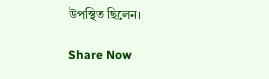উপস্থিত ছিলেন।

Share Now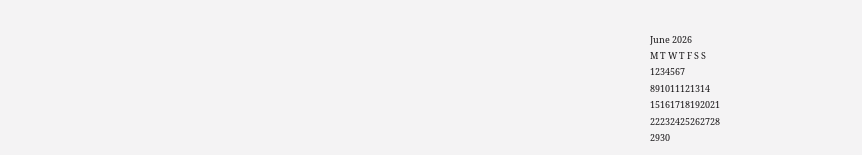June 2026
M T W T F S S
1234567
891011121314
15161718192021
22232425262728
2930